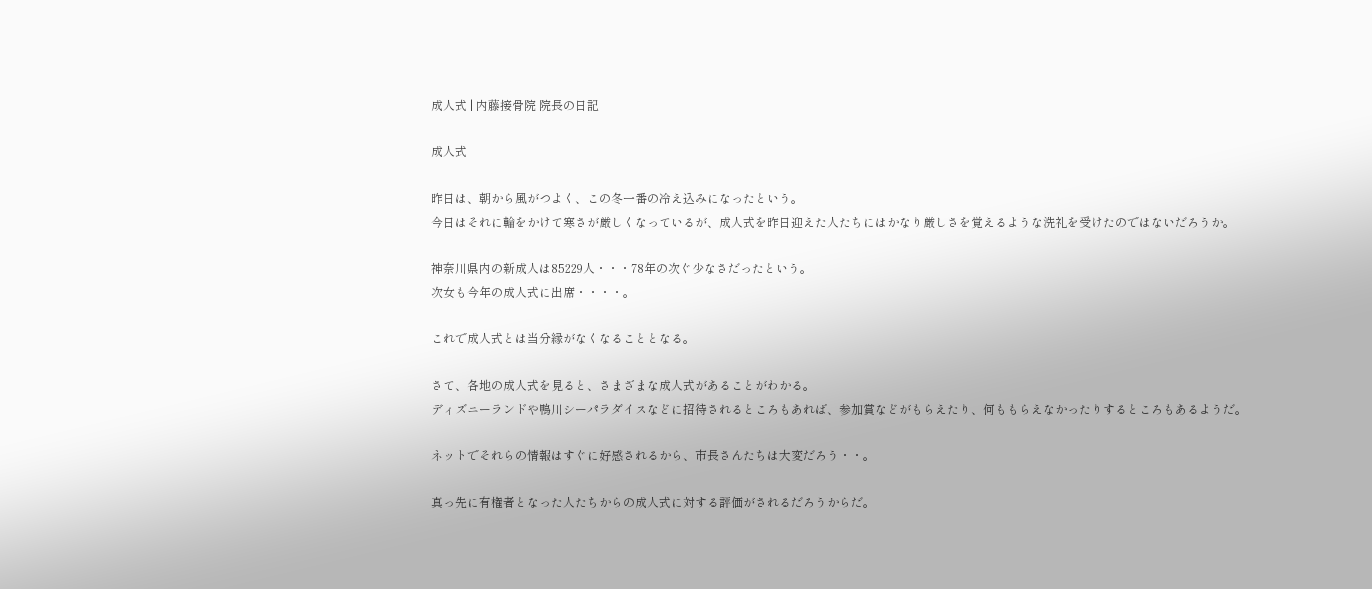成人式 | 内藤接骨院 院長の日記

成人式

昨日は、朝から風がつよく、この冬一番の冷え込みになったという。
今日はそれに輪をかけて寒さが厳しくなっているが、成人式を昨日迎えた人たちにはかなり厳しさを覚えるような洗礼を受けたのではないだろうか。

神奈川県内の新成人は85229人・・・78年の次ぐ少なさだったという。
次女も今年の成人式に出席・・・・。

これで成人式とは当分縁がなくなることとなる。

さて、各地の成人式を見ると、さまざまな成人式があることがわかる。
ディズニーランドや鴨川シーパラダイスなどに招待されるところもあれば、参加賞などがもらえたり、何ももらえなかったりするところもあるようだ。

ネットでそれらの情報はすぐに好感されるから、市長さんたちは大変だろう・・。

真っ先に有権者となった人たちからの成人式に対する評価がされるだろうからだ。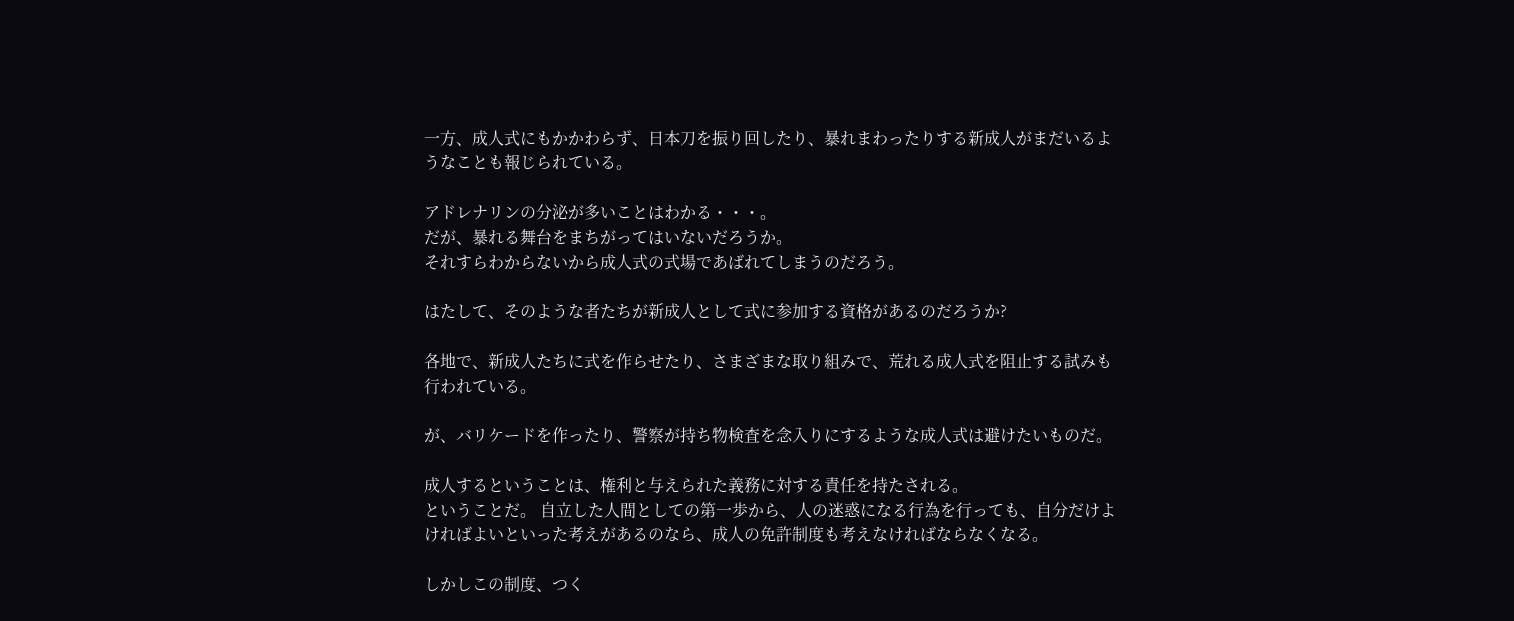一方、成人式にもかかわらず、日本刀を振り回したり、暴れまわったりする新成人がまだいるようなことも報じられている。

アドレナリンの分泌が多いことはわかる・・・。
だが、暴れる舞台をまちがってはいないだろうか。
それすらわからないから成人式の式場であばれてしまうのだろう。

はたして、そのような者たちが新成人として式に参加する資格があるのだろうか?

各地で、新成人たちに式を作らせたり、さまざまな取り組みで、荒れる成人式を阻止する試みも行われている。

が、バリケードを作ったり、警察が持ち物検査を念入りにするような成人式は避けたいものだ。

成人するということは、権利と与えられた義務に対する責任を持たされる。
ということだ。 自立した人間としての第一歩から、人の迷惑になる行為を行っても、自分だけよければよいといった考えがあるのなら、成人の免許制度も考えなければならなくなる。

しかしこの制度、つく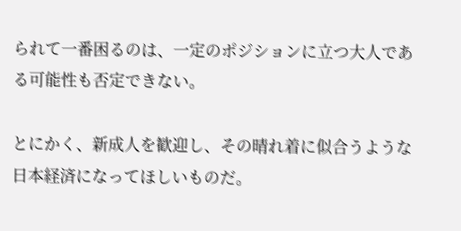られて一番困るのは、一定のポジションに立つ大人である可能性も否定できない。

とにかく、新成人を歓迎し、その晴れ着に似合うような日本経済になってほしいものだ。